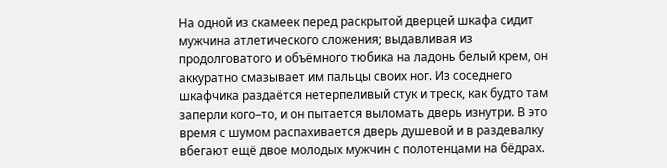На одной из скамеек перед раскрытой дверцей шкафа сидит мужчина атлетического сложения; выдавливая из продолговатого и объёмного тюбика на ладонь белый крем, он аккуратно смазывает им пальцы своих ног. Из соседнего шкафчика раздаётся нетерпеливый стук и треск, как будто там заперли кого–то, и он пытается выломать дверь изнутри. В это время с шумом распахивается дверь душевой и в раздевалку вбегают ещё двое молодых мужчин с полотенцами на бёдрах.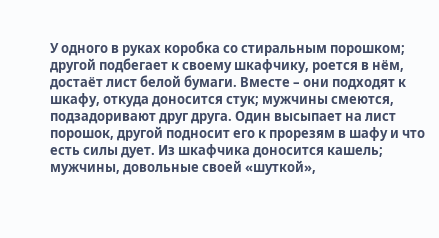У одного в руках коробка со стиральным порошком; другой подбегает к своему шкафчику, роется в нём, достаёт лист белой бумаги. Вместе – они подходят к шкафу, откуда доносится стук; мужчины смеются, подзадоривают друг друга. Один высыпает на лист порошок, другой подносит его к прорезям в шафу и что есть силы дует. Из шкафчика доносится кашель; мужчины, довольные своей «шуткой»,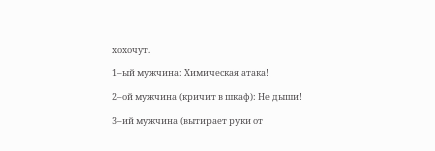хохочут.

1–ый мужчина: Химическая атака!

2–ой мужчина (кричит в шкаф): Не дыши!

3–ий мужчина (вытирает руки от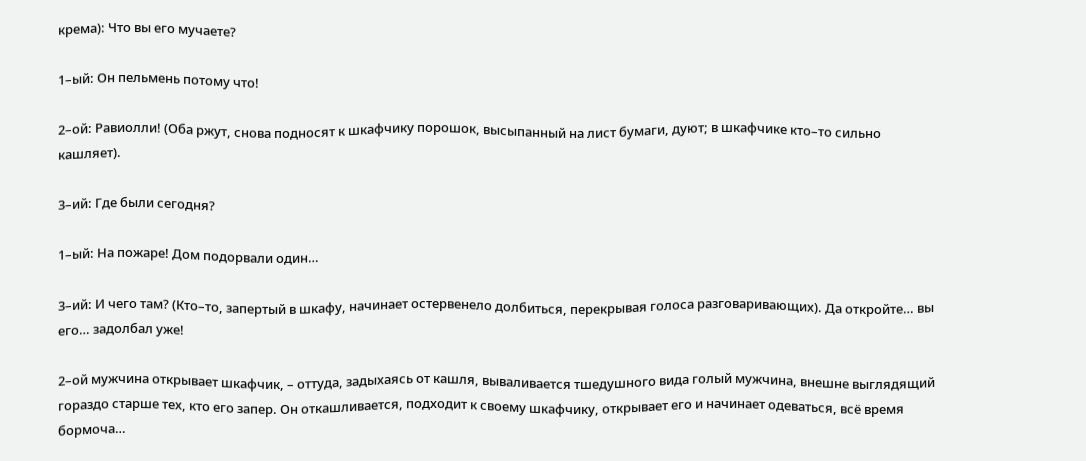крема): Что вы его мучаете?

1–ый: Он пельмень потому что!

2–ой: Равиолли! (Оба ржут, снова подносят к шкафчику порошок, высыпанный на лист бумаги, дуют; в шкафчике кто–то сильно кашляет).

3–ий: Где были сегодня?

1–ый: На пожаре! Дом подорвали один…

3–ий: И чего там? (Кто–то, запертый в шкафу, начинает остервенело долбиться, перекрывая голоса разговаривающих). Да откройте… вы его… задолбал уже!

2–ой мужчина открывает шкафчик, – оттуда, задыхаясь от кашля, вываливается тшедушного вида голый мужчина, внешне выглядящий гораздо старше тех, кто его запер. Он откашливается, подходит к своему шкафчику, открывает его и начинает одеваться, всё время бормоча…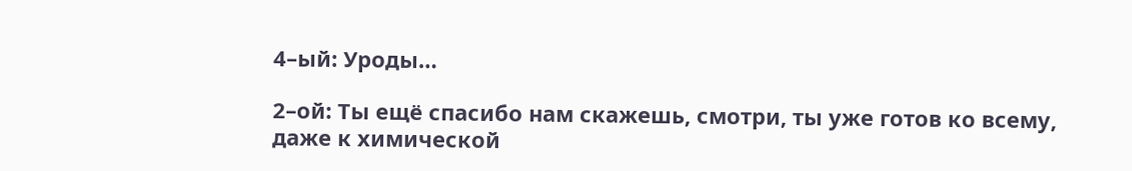4–ый: Уроды…

2–ой: Ты ещё спасибо нам скажешь, смотри, ты уже готов ко всему, даже к химической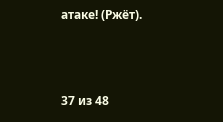атаке! (Ржёт).



37 из 48